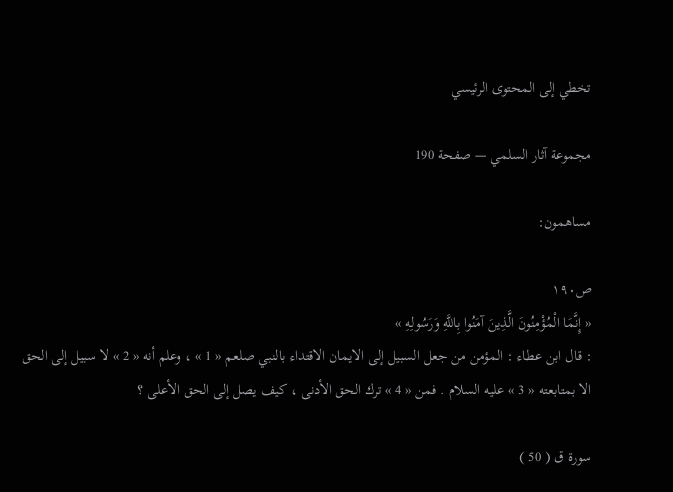تخطي إلى المحتوى الرئيسي

مجموعة آثار السلمي — صفحة 190

مساهمون:

ص١٩٠
« إِنَّمَا الْمُؤْمِنُونَ الَّذِينَ آمَنُوا بِاللَّهِ وَرَسُولِهِ »
: قال ابن عطاء : المؤمن من جعل السبيل إلى الايمان الاقتداء بالنبي صلعم « 1 » ، وعلم أنه « 2 » لا سبيل إلى الحق الا بمتابعته « 3 » عليه السلام . فمن « 4 » ترك الحق الأدنى ، كيف يصل إلى الحق الأعلى ؟

سورة ق ( 50 )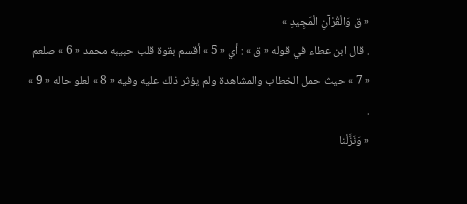« ق وَالْقُرْآنِ الْمَجِيدِ »
. قال ابن عطاء في قوله « ق » : أي « 5 » أقسم بقوة قلب حبيبه محمد « 6 » صلعم « 7 » حيث حمل الخطاب والمشاهدة ولم يؤثر ذلك عليه وفيه « 8 » لعلو حاله « 9 » .
« وَنَزَّلْنا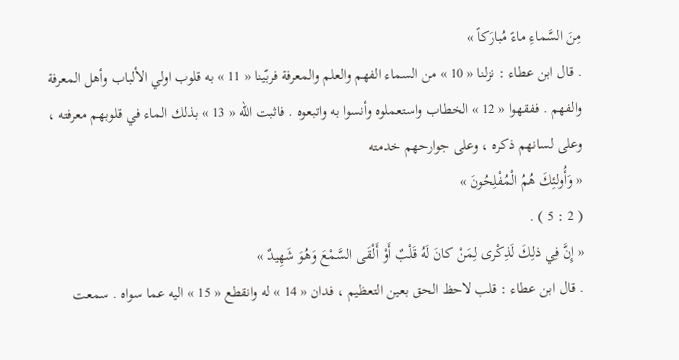مِنَ السَّماءِ ماءً مُبارَكاً »
. قال ابن عطاء : نزلنا « 10 » من السماء الفهم والعلم والمعرفة فربّينا « 11 » به قلوب اولي الألباب وأهل المعرفة والفهم . ففقهوا « 12 » الخطاب واستعملوه وأنسوا به واتبعوه . فاثبت اللّه « 13 » بذلك الماء في قلوبهم معرفته ، وعلى لسانهم ذكره ، وعلى جوارحهم خدمته
« وَأُولئِكَ هُمُ الْمُفْلِحُونَ »
( 2 : 5 ) .
« إِنَّ فِي ذلِكَ لَذِكْرى لِمَنْ كانَ لَهُ قَلْبٌ أَوْ أَلْقَى السَّمْعَ وَهُوَ شَهِيدٌ »
. قال ابن عطاء : قلب لاحظ الحق بعين التعظيم ، فدان « 14 » له وانقطع « 15 » اليه عما سواه . سمعت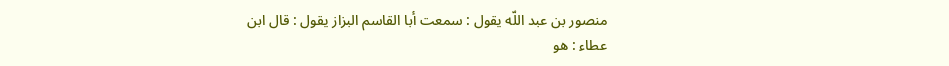منصور بن عبد اللّه يقول : سمعت أبا القاسم البزاز يقول : قال ابن عطاء : هو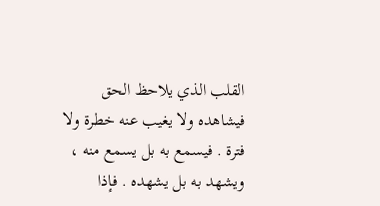القلب الذي يلاحظ الحق فيشاهده ولا يغيب عنه خطرة ولا فترة . فيسمع به بل يسمع منه ، ويشهد به بل يشهده . فإذا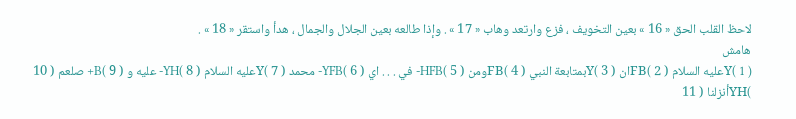لاحظ القلب الحق « 16 » بعين التخويف ، فزع وارتعد وهاب « 17 » . وإذا طالعه بعين الجلال والجمال ، هدأ واستقر « 18 » .
هامش
( 1 )Yعليه السلام ( 2 )FBان ( 3 )Yبمتابعة النبي ( 4 )FBومن ( 5 )HFB- في . . . اي ( 6 )YFB- محمد ( 7 )Yعليه السلام ( 8 )YH- عليه و ( 9 )B+ صلعم ( 10 )YHأنزلنا ( 11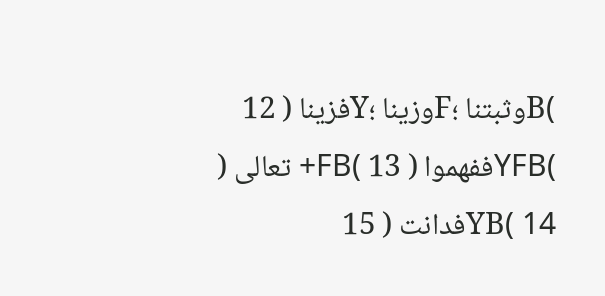)Bوثبتنا ؛Fوزينا ؛Yفزينا ( 12 )YFBففهموا ( 13 )FB+ تعالى ( 14 )YBفدانت ( 15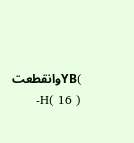)YBوانقطعت ( 16 )H-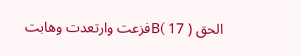الحق ( 17 )Bفزعت وارتعدت وهابت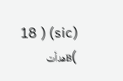(sic) ( 18 )Bهدأت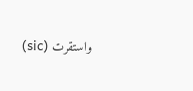واستقرت (sic)